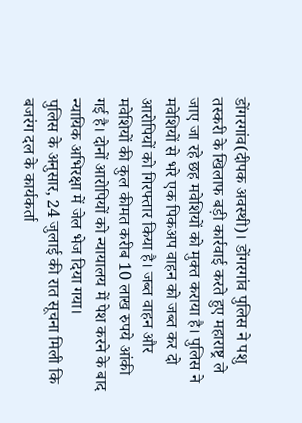डोंगरगांव(दीपक अवस्थी)। डोंगरगांव पुलिस ने पशु तस्करी के खिलाफ बड़ी कार्रवाई करते हुए महाराष्ट्र ले जाए जा रहे छह मवेशियों को मुक्त कराया है। पुलिस ने मवेशियों से भरे एक पिकअप वाहन को जब्त कर दो आरोपियों को गिरफ्तार किया है। जब्त वाहन और मवेशियों की कुल कीमत करीब 10 लाख रुपये आंकी गई है। दोनों आरोपियों को न्यायालय में पेश करने के बाद न्यायिक अभिरक्षा में जेल भेज दिया गया।
पुलिस के अनुसार, 24 जुलाई की रात सूचना मिली कि बजरंग दल के कार्यकर्ता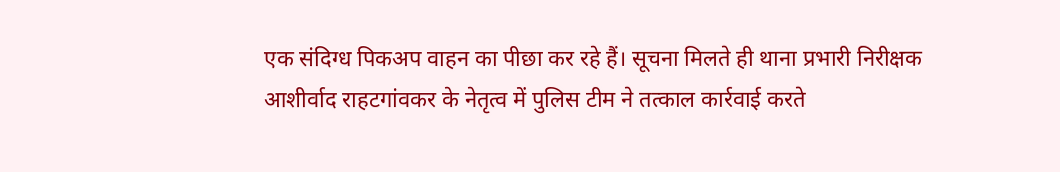एक संदिग्ध पिकअप वाहन का पीछा कर रहे हैं। सूचना मिलते ही थाना प्रभारी निरीक्षक आशीर्वाद राहटगांवकर के नेतृत्व में पुलिस टीम ने तत्काल कार्रवाई करते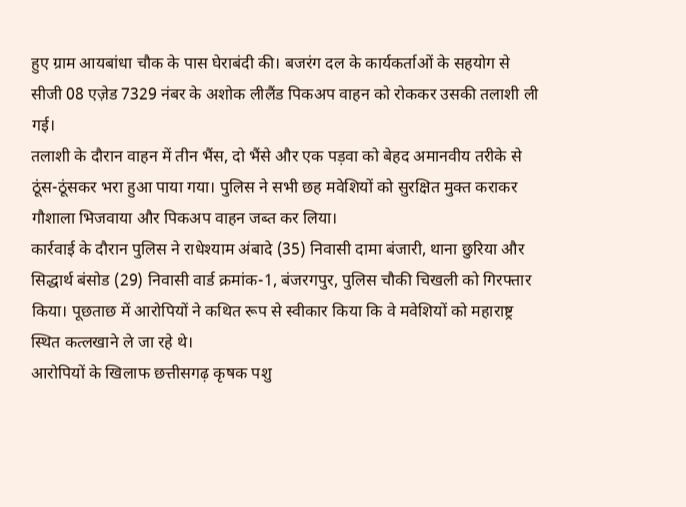हुए ग्राम आयबांधा चौक के पास घेराबंदी की। बजरंग दल के कार्यकर्ताओं के सहयोग से सीजी 08 एज़ेड 7329 नंबर के अशोक लीलैंड पिकअप वाहन को रोककर उसकी तलाशी ली गई।
तलाशी के दौरान वाहन में तीन भैंस, दो भैंसे और एक पड़वा को बेहद अमानवीय तरीके से ठूंस-ठूंसकर भरा हुआ पाया गया। पुलिस ने सभी छह मवेशियों को सुरक्षित मुक्त कराकर गौशाला भिजवाया और पिकअप वाहन जब्त कर लिया।
कार्रवाई के दौरान पुलिस ने राधेश्याम अंबादे (35) निवासी दामा बंजारी, थाना छुरिया और सिद्धार्थ बंसोड (29) निवासी वार्ड क्रमांक-1, बंजरगपुर, पुलिस चौकी चिखली को गिरफ्तार किया। पूछताछ में आरोपियों ने कथित रूप से स्वीकार किया कि वे मवेशियों को महाराष्ट्र स्थित कत्लखाने ले जा रहे थे।
आरोपियों के खिलाफ छत्तीसगढ़ कृषक पशु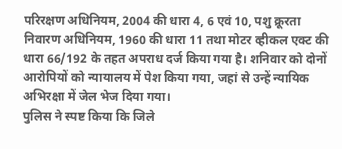परिरक्षण अधिनियम, 2004 की धारा 4, 6 एवं 10, पशु क्रूरता निवारण अधिनियम, 1960 की धारा 11 तथा मोटर व्हीकल एक्ट की धारा 66/192 के तहत अपराध दर्ज किया गया है। शनिवार को दोनों आरोपियों को न्यायालय में पेश किया गया, जहां से उन्हें न्यायिक अभिरक्षा में जेल भेज दिया गया।
पुलिस ने स्पष्ट किया कि जिले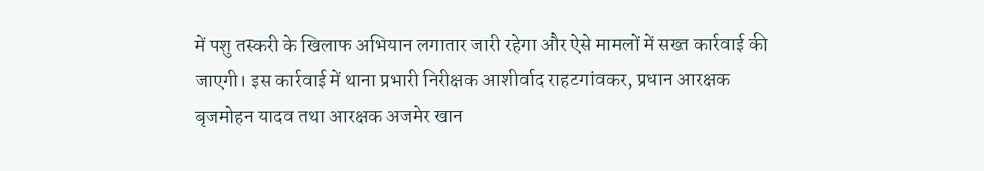में पशु तस्करी के खिलाफ अभियान लगातार जारी रहेगा और ऐसे मामलों में सख्त कार्रवाई की जाएगी। इस कार्रवाई में थाना प्रभारी निरीक्षक आशीर्वाद राहटगांवकर, प्रधान आरक्षक बृजमोहन यादव तथा आरक्षक अजमेर खान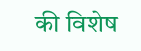की विशेष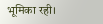भूमिका रही।